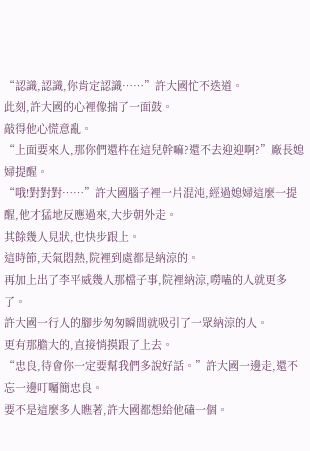“認識,認識,你肯定認識……”許大國忙不迭道。
此刻,許大國的心裡像揣了一面鼓。
敲得他心慌意亂。
“上面要來人,那你們還杵在這兒幹嘛?還不去迎迎啊?”廠長媳婦提醒。
“哦!對對對……”許大國腦子裡一片混沌,經過媳婦這麼一提醒,他才猛地反應過來,大步朝外走。
其餘幾人見狀,也快步跟上。
這時節,天氣悶熱,院裡到處都是納涼的。
再加上出了李平威幾人那檔子事,院裡納涼,嘮嗑的人就更多了。
許大國一行人的腳步匆匆瞬間就吸引了一眾納涼的人。
更有那膽大的,直接悄摸跟了上去。
“忠良,待會你一定要幫我們多說好話。”許大國一邊走,還不忘一邊叮囑簡忠良。
要不是這麼多人瞧著,許大國都想給他磕一個。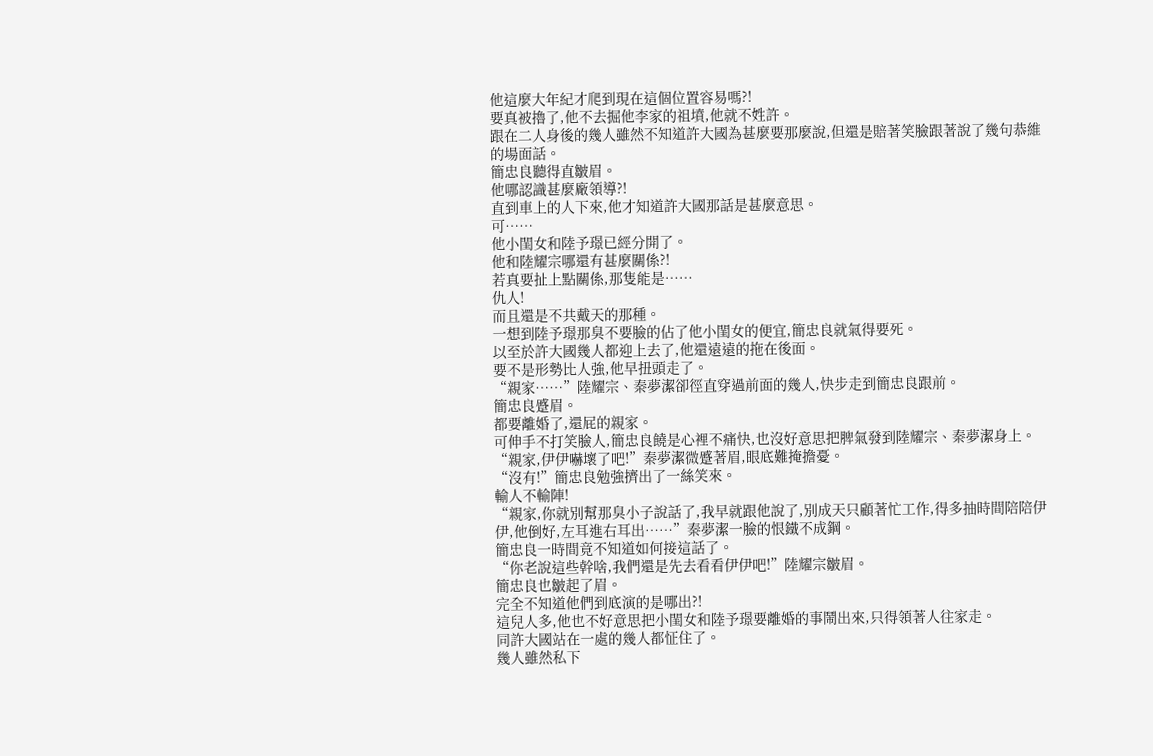他這麼大年紀才爬到現在這個位置容易嗎?!
要真被擼了,他不去掘他李家的祖墳,他就不姓許。
跟在二人身後的幾人雖然不知道許大國為甚麼要那麼說,但還是賠著笑臉跟著說了幾句恭維的場面話。
簡忠良聽得直皺眉。
他哪認識甚麼廠領導?!
直到車上的人下來,他才知道許大國那話是甚麼意思。
可……
他小閨女和陸予璟已經分開了。
他和陸耀宗哪還有甚麼關係?!
若真要扯上點關係,那隻能是……
仇人!
而且還是不共戴天的那種。
一想到陸予璟那臭不要臉的佔了他小閨女的便宜,簡忠良就氣得要死。
以至於許大國幾人都迎上去了,他還遠遠的拖在後面。
要不是形勢比人強,他早扭頭走了。
“親家……”陸耀宗、秦夢潔卻徑直穿過前面的幾人,快步走到簡忠良跟前。
簡忠良蹙眉。
都要離婚了,還屁的親家。
可伸手不打笑臉人,簡忠良饒是心裡不痛快,也沒好意思把脾氣發到陸耀宗、秦夢潔身上。
“親家,伊伊嚇壞了吧!”秦夢潔微蹙著眉,眼底難掩擔憂。
“沒有!”簡忠良勉強擠出了一絲笑來。
輸人不輸陣!
“親家,你就別幫那臭小子說話了,我早就跟他說了,別成天只顧著忙工作,得多抽時間陪陪伊伊,他倒好,左耳進右耳出……”秦夢潔一臉的恨鐵不成鋼。
簡忠良一時間竟不知道如何接這話了。
“你老說這些幹啥,我們還是先去看看伊伊吧!”陸耀宗皺眉。
簡忠良也皺起了眉。
完全不知道他們到底演的是哪出?!
這兒人多,他也不好意思把小閨女和陸予璟要離婚的事鬧出來,只得領著人往家走。
同許大國站在一處的幾人都怔住了。
幾人雖然私下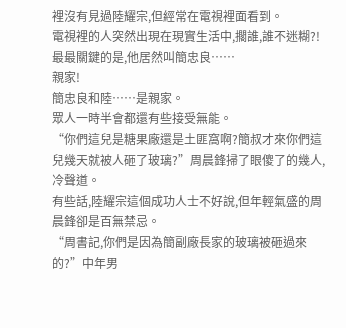裡沒有見過陸耀宗,但經常在電視裡面看到。
電視裡的人突然出現在現實生活中,擱誰,誰不迷糊?!
最最關鍵的是,他居然叫簡忠良……
親家!
簡忠良和陸……是親家。
眾人一時半會都還有些接受無能。
“你們這兒是糖果廠還是土匪窩啊?簡叔才來你們這兒幾天就被人砸了玻璃?”周晨鋒掃了眼傻了的幾人,冷聲道。
有些話,陸耀宗這個成功人士不好說,但年輕氣盛的周晨鋒卻是百無禁忌。
“周書記,你們是因為簡副廠長家的玻璃被砸過來的?”中年男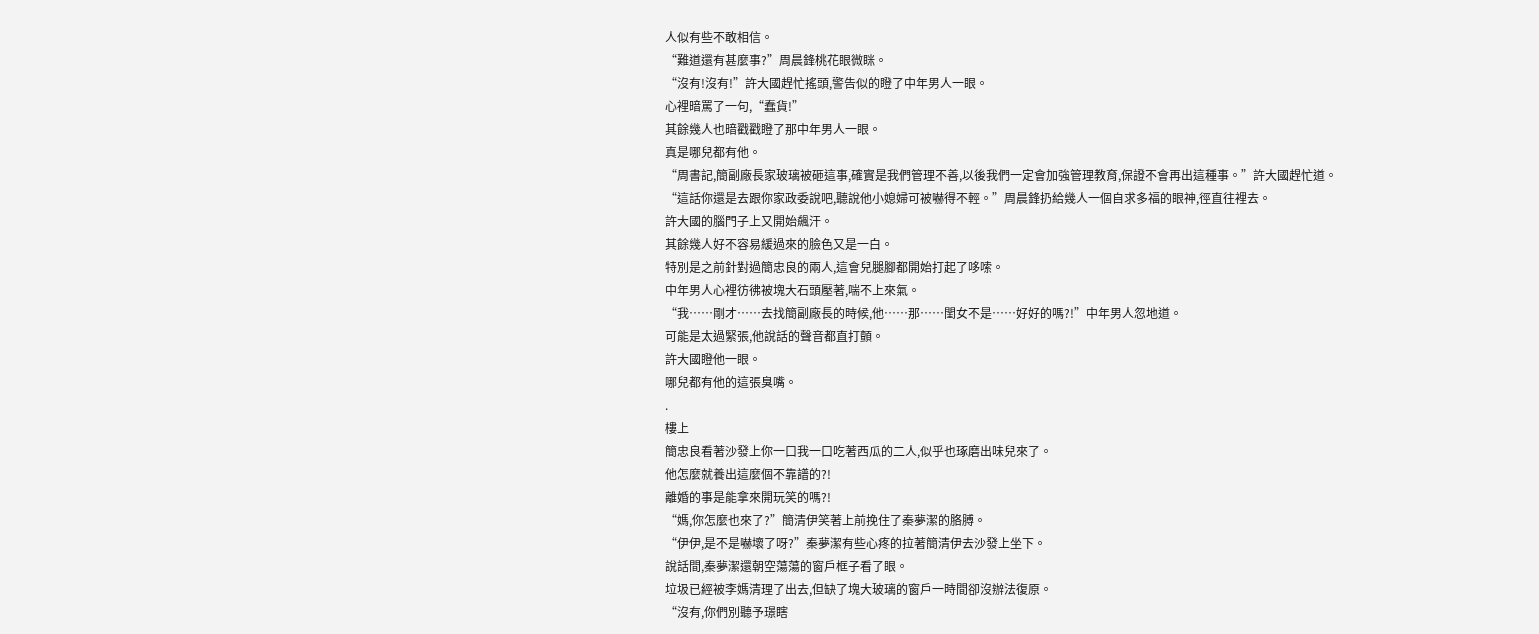人似有些不敢相信。
“難道還有甚麼事?”周晨鋒桃花眼微眯。
“沒有!沒有!”許大國趕忙搖頭,警告似的瞪了中年男人一眼。
心裡暗罵了一句,“蠢貨!”
其餘幾人也暗戳戳瞪了那中年男人一眼。
真是哪兒都有他。
“周書記,簡副廠長家玻璃被砸這事,確實是我們管理不善,以後我們一定會加強管理教育,保證不會再出這種事。”許大國趕忙道。
“這話你還是去跟你家政委說吧,聽說他小媳婦可被嚇得不輕。”周晨鋒扔給幾人一個自求多福的眼神,徑直往裡去。
許大國的腦門子上又開始飆汗。
其餘幾人好不容易緩過來的臉色又是一白。
特別是之前針對過簡忠良的兩人,這會兒腿腳都開始打起了哆嗦。
中年男人心裡彷彿被塊大石頭壓著,喘不上來氣。
“我……剛才……去找簡副廠長的時候,他……那……閨女不是……好好的嗎?!”中年男人忽地道。
可能是太過緊張,他說話的聲音都直打顫。
許大國瞪他一眼。
哪兒都有他的這張臭嘴。
.
樓上
簡忠良看著沙發上你一口我一口吃著西瓜的二人,似乎也琢磨出味兒來了。
他怎麼就養出這麼個不靠譜的?!
離婚的事是能拿來開玩笑的嗎?!
“媽,你怎麼也來了?”簡清伊笑著上前挽住了秦夢潔的胳膊。
“伊伊,是不是嚇壞了呀?”秦夢潔有些心疼的拉著簡清伊去沙發上坐下。
說話間,秦夢潔還朝空蕩蕩的窗戶框子看了眼。
垃圾已經被李媽清理了出去,但缺了塊大玻璃的窗戶一時間卻沒辦法復原。
“沒有,你們別聽予璟瞎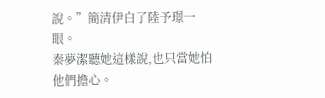說。”簡清伊白了陸予璟一眼。
秦夢潔聽她這樣說,也只當她怕他們擔心。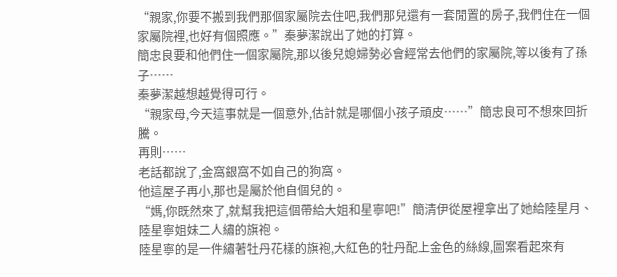“親家,你要不搬到我們那個家屬院去住吧,我們那兒還有一套閒置的房子,我們住在一個家屬院裡,也好有個照應。”秦夢潔說出了她的打算。
簡忠良要和他們住一個家屬院,那以後兒媳婦勢必會經常去他們的家屬院,等以後有了孫子……
秦夢潔越想越覺得可行。
“親家母,今天這事就是一個意外,估計就是哪個小孩子頑皮……”簡忠良可不想來回折騰。
再則……
老話都說了,金窩銀窩不如自己的狗窩。
他這屋子再小,那也是屬於他自個兒的。
“媽,你既然來了,就幫我把這個帶給大姐和星寧吧!”簡清伊從屋裡拿出了她給陸星月、陸星寧姐妹二人繡的旗袍。
陸星寧的是一件繡著牡丹花樣的旗袍,大紅色的牡丹配上金色的絲線,圖案看起來有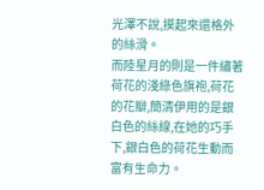光澤不說,摸起來還格外的絲滑。
而陸星月的則是一件繡著荷花的淺綠色旗袍,荷花的花瓣,簡清伊用的是銀白色的絲線,在她的巧手下,銀白色的荷花生動而富有生命力。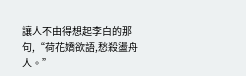讓人不由得想起李白的那句,“荷花嬌欲語,愁殺盪舟人。”